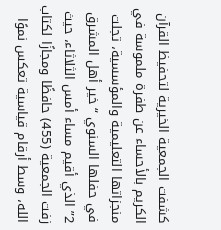كشفت الجمعية الخيرية لتحفيظ القرآن الكريم بالأحساء عن طفرة ملموسة في منجزاتها التعليمية والمؤسسية، تجلت في حفلها السنوي “خير أهل المشرق 2” الذي أقيم مساء أمس الثلاثاء، حيث زفت الجمعية (455) حافظًا ومجازًا لكتاب الله، وسط أرقام قياسية تعكس نموًا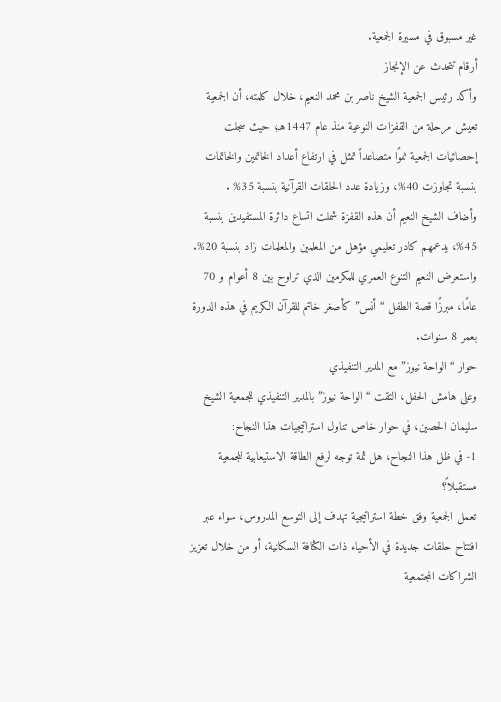غير مسبوق في مسيرة الجمعية.
أرقام تتحدث عن الإنجاز
وأكد رئيس الجمعية الشيخ ناصر بن محمد النعيم، خلال كلمته، أن الجمعية تعيش مرحلة من القفزات النوعية منذ عام 1447هـ؛ حيث سجلت إحصائيات الجمعية نموًا متصاعداً تمثل في ارتفاع أعداد الخاتمين والخاتمات بنسبة تجاوزت 40%، وزيادة عدد الحلقات القرآنية بنسبة 35% .
وأضاف الشيخ النعيم أن هذه القفزة شملت اتساع دائرة المستفيدين بنسبة 45%، يدعمهم كادر تعليمي مؤهل من المعلمين والمعلمات زاد بنسبة 20%.
واستعرض النعيم التنوع العمري للمكرمين الذي تراوح بين 8 أعوام و 70 عامًا، مبرزًا قصة الطفل “أنس” كأصغر خاتم للقرآن الكريم في هذه الدورة بعمر 8 سنوات.
حوار “الواحة نيوز” مع المدير التنفيذي
وعلى هامش الحفل، التقت “الواحة نيوز” بالمدير التنفيذي للجمعية الشيخ سليمان الحصين، في حوار خاص تناول استراتيجيات هذا النجاح:
1- في ظل هذا النجاح، هل ثمة توجه لرفع الطاقة الاستيعابية للجمعية مستقبلاً؟
تعمل الجمعية وفق خطة استراتيجية تهدف إلى التوسع المدروس، سواء عبر افتتاح حلقات جديدة في الأحياء ذات الكثافة السكانية، أو من خلال تعزيز الشراكات المجتمعية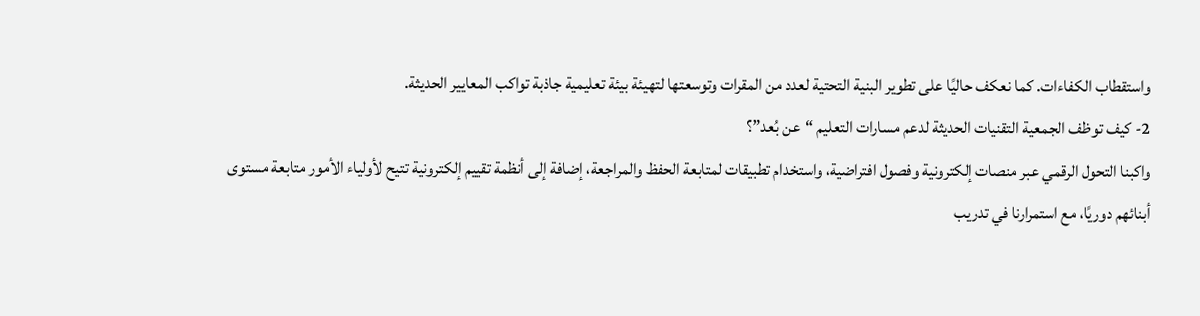واستقطاب الكفاءات. كما نعكف حاليًا على تطوير البنية التحتية لعدد من المقرات وتوسعتها لتهيئة بيئة تعليمية جاذبة تواكب المعايير الحديثة.
2- كيف توظف الجمعية التقنيات الحديثة لدعم مسارات التعليم “عن بُعد”؟
واكبنا التحول الرقمي عبر منصات إلكترونية وفصول افتراضية، واستخدام تطبيقات لمتابعة الحفظ والمراجعة، إضافة إلى أنظمة تقييم إلكترونية تتيح لأولياء الأمور متابعة مستوى أبنائهم دوريًا، مع استمرارنا في تدريب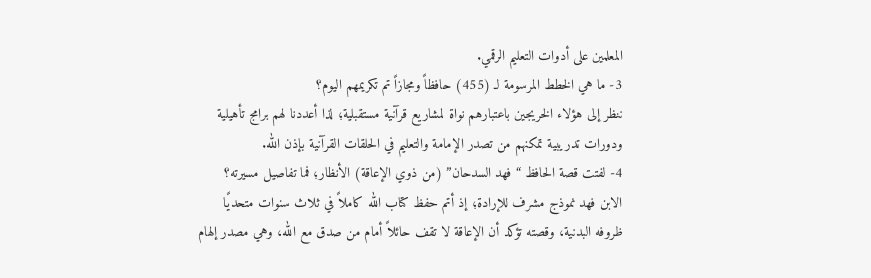المعلمين على أدوات التعليم الرقمي.
3- ما هي الخطط المرسومة لـ (455) حافظاً ومجازاً تم تكريمهم اليوم؟
ننظر إلى هؤلاء الخريجين باعتبارهم نواة لمشاريع قرآنية مستقبلية؛ لذا أعددنا لهم برامج تأهيلية ودورات تدريبية تمكنهم من تصدر الإمامة والتعليم في الحلقات القرآنية بإذن الله.
4- لفتت قصة الحافظ “فهد السدحان” (من ذوي الإعاقة) الأنظار؛ فما تفاصيل مسيرته؟
الابن فهد نموذج مشرف للإرادة؛ إذ أتم حفظ كتاب الله كاملاً في ثلاث سنوات متحديًا ظروفه البدنية، وقصته تؤكد أن الإعاقة لا تقف حائلاً أمام من صدق مع الله، وهي مصدر إلهام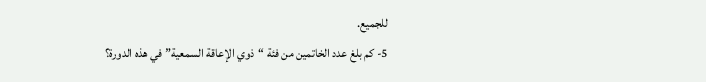للجميع.
5- كم بلغ عدد الخاتمين من فئة “ذوي الإعاقة السمعية” في هذه الدورة؟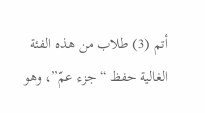أتم (3) طلاب من هذه الفئة الغالية حفظ “جزء عمّ”، وهو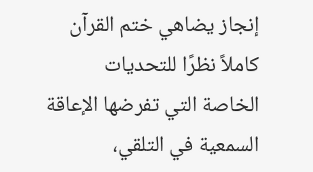إنجاز يضاهي ختم القرآن كاملاً نظرًا للتحديات الخاصة التي تفرضها الإعاقة السمعية في التلقي،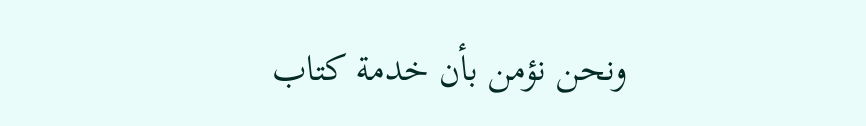ونحن نؤمن بأن خدمة كتاب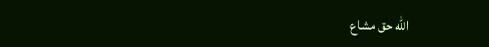الله حق مشاع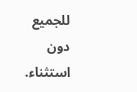للجميع دون استثناء.